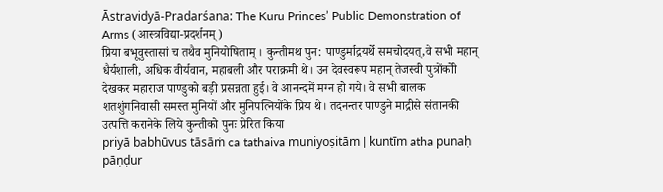Āstravidyā-Pradarśana: The Kuru Princes’ Public Demonstration of Arms (आस्त्रविद्या-प्रदर्शनम्)
प्रिया बभूवुस्तासां च तथैव मुनियोषिताम् । कुन्तीमथ पुन: पाण्डुर्माद्रयर्थे समचोदयत्,वे सभी महान् धैर्यशाली, अधिक वीर्यवान, महाबली और पराक्रमी थे। उन देवस्वरूप महान् तेजस्वी पुत्रोंकोी देखकर महाराज पाण्डुको बड़ी प्रसन्नता हुई। वे आनन्दमें मग्न हो गये। वे सभी बालक शतशुंगनिवासी समस्त मुनियों और मुनिपत्नियोंके प्रिय थे। तदनन्तर पाण्डुने माद्रीसे संतानकी उत्पत्ति करानेके लिये कुन्तीको पुनः प्रेरित किया
priyā babhūvus tāsāṁ ca tathaiva muniyoṣitām | kuntīm atha punaḥ pāṇḍur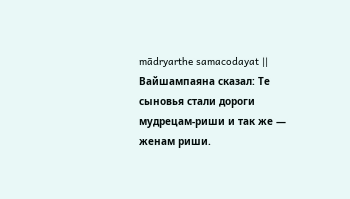mādryarthe samacodayat ||
Вайшампаяна сказал: Те сыновья стали дороги мудрецам-риши и так же — женам риши.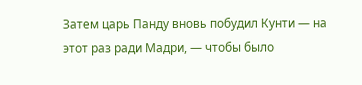Затем царь Панду вновь побудил Кунти — на этот раз ради Мадри, — чтобы было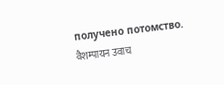получено потомство.
वैशम्पायन उवाच